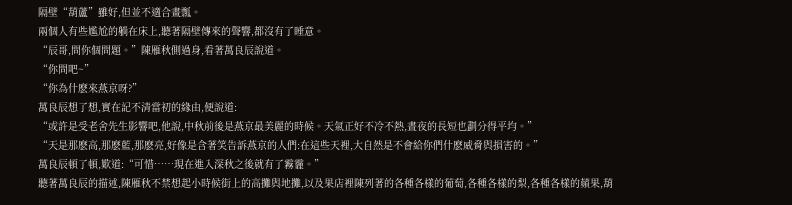隔壁“葫蘆”雖好,但並不適合畫瓢。
兩個人有些尷尬的躺在床上,聽著隔壁傳來的聲響,都沒有了睡意。
“辰哥,問你個問題。”陳雁秋側過身,看著萬良辰說道。
“你問吧~”
“你為什麽來燕京呀?”
萬良辰想了想,實在記不清當初的緣由,便說道:
“或許是受老舍先生影響吧,他說,中秋前後是燕京最美麗的時候。天氣正好不冷不熱,晝夜的長短也劃分得平均。”
“天是那麽高,那麽藍,那麽亮,好像是含著笑告訴燕京的人們:在這些天裡,大自然是不會給你們什麽威脅與損害的。”
萬良辰頓了頓,歎道:“可惜……現在進入深秋之後就有了霧霾。”
聽著萬良辰的描述,陳雁秋不禁想起小時候街上的高攤與地攤,以及果店裡陳列著的各種各樣的葡萄,各種各樣的梨,各種各樣的蘋果,葫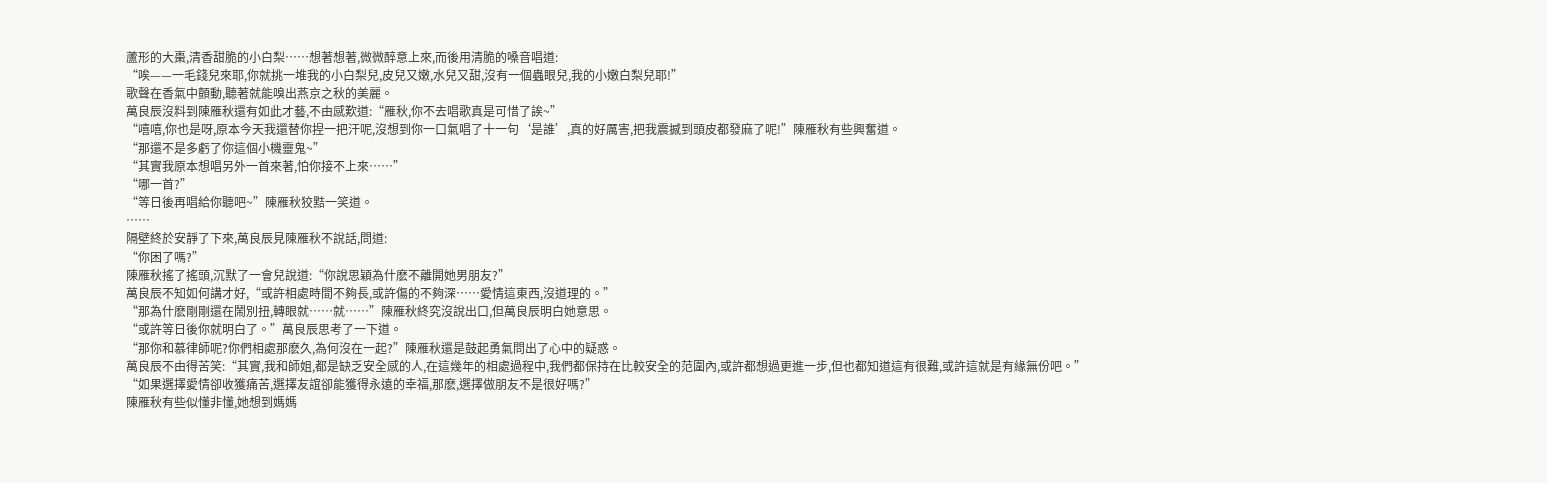蘆形的大棗,清香甜脆的小白梨……想著想著,微微醉意上來,而後用清脆的嗓音唱道:
“唉——一毛錢兒來耶,你就挑一堆我的小白梨兒,皮兒又嫩,水兒又甜,沒有一個蟲眼兒,我的小嫩白梨兒耶!”
歌聲在香氣中顫動,聽著就能嗅出燕京之秋的美麗。
萬良辰沒料到陳雁秋還有如此才藝,不由感歎道:“雁秋,你不去唱歌真是可惜了誒~”
“嘻嘻,你也是呀,原本今天我還替你捏一把汗呢,沒想到你一口氣唱了十一句‘是誰’,真的好厲害,把我震撼到頭皮都發麻了呢!”陳雁秋有些興奮道。
“那還不是多虧了你這個小機靈鬼~”
“其實我原本想唱另外一首來著,怕你接不上來……”
“哪一首?”
“等日後再唱給你聽吧~”陳雁秋狡黠一笑道。
……
隔壁終於安靜了下來,萬良辰見陳雁秋不說話,問道:
“你困了嗎?”
陳雁秋搖了搖頭,沉默了一會兒說道:“你說思穎為什麽不離開她男朋友?”
萬良辰不知如何講才好,“或許相處時間不夠長,或許傷的不夠深……愛情這東西,沒道理的。”
“那為什麽剛剛還在鬧別扭,轉眼就……就……”陳雁秋終究沒說出口,但萬良辰明白她意思。
“或許等日後你就明白了。”萬良辰思考了一下道。
“那你和慕律師呢?你們相處那麽久,為何沒在一起?”陳雁秋還是鼓起勇氣問出了心中的疑惑。
萬良辰不由得苦笑:“其實,我和師姐,都是缺乏安全感的人,在這幾年的相處過程中,我們都保持在比較安全的范圍內,或許都想過更進一步,但也都知道這有很難,或許這就是有緣無份吧。”
“如果選擇愛情卻收獲痛苦,選擇友誼卻能獲得永遠的幸福,那麽,選擇做朋友不是很好嗎?”
陳雁秋有些似懂非懂,她想到媽媽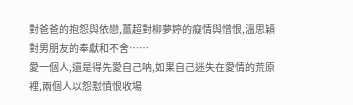對爸爸的抱怨與依戀,薑超對柳夢婷的癡情與憎恨,溫思穎對男朋友的奉獻和不舍……
愛一個人,還是得先愛自己呐,如果自己迷失在愛情的荒原裡,兩個人以怨懟憤恨收場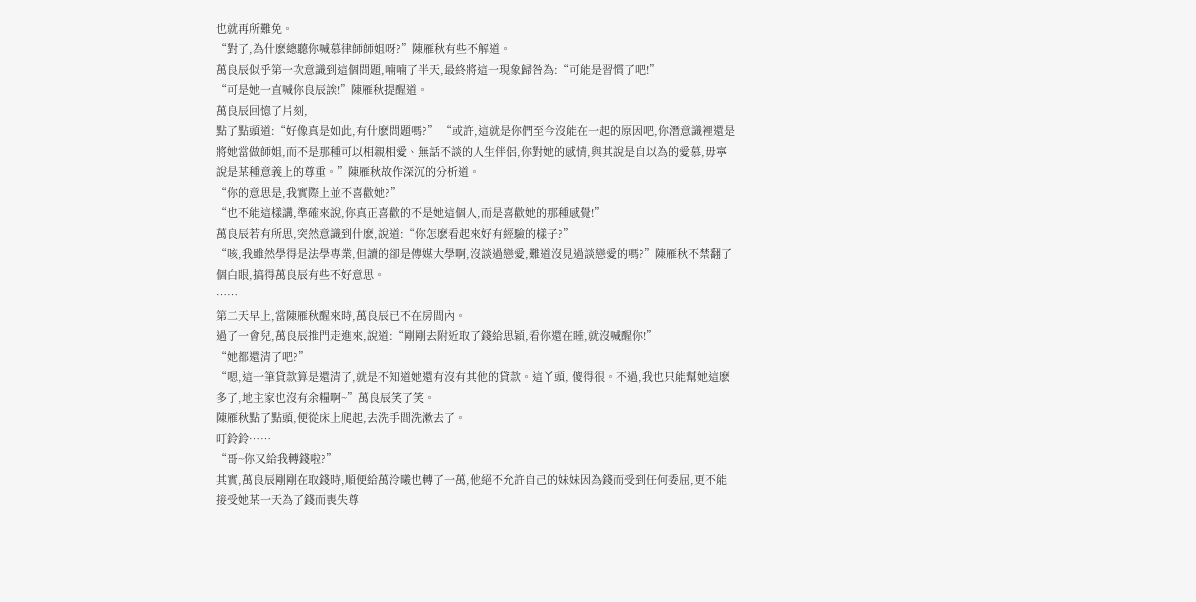也就再所難免。
“對了,為什麽總聽你喊慕律師師姐呀?”陳雁秋有些不解道。
萬良辰似乎第一次意識到這個問題,喃喃了半天,最終將這一現象歸咎為:“可能是習慣了吧!”
“可是她一直喊你良辰誒!”陳雁秋提醒道。
萬良辰回憶了片刻,
點了點頭道:“好像真是如此,有什麽問題嗎?” “或許,這就是你們至今沒能在一起的原因吧,你潛意識裡還是將她當做師姐,而不是那種可以相親相愛、無話不談的人生伴侶,你對她的感情,與其說是自以為的愛慕,毋寧說是某種意義上的尊重。”陳雁秋故作深沉的分析道。
“你的意思是,我實際上並不喜歡她?”
“也不能這樣講,準確來說,你真正喜歡的不是她這個人,而是喜歡她的那種感覺!”
萬良辰若有所思,突然意識到什麽,說道:“你怎麽看起來好有經驗的樣子?”
“咳,我雖然學得是法學專業,但讀的卻是傳媒大學啊,沒談過戀愛,難道沒見過談戀愛的嗎?”陳雁秋不禁翻了個白眼,搞得萬良辰有些不好意思。
……
第二天早上,當陳雁秋醒來時,萬良辰已不在房間內。
過了一會兒,萬良辰推門走進來,說道:“剛剛去附近取了錢給思穎,看你還在睡,就沒喊醒你!”
“她都還清了吧?”
“嗯,這一筆貸款算是還清了,就是不知道她還有沒有其他的貸款。這丫頭, 傻得很。不過,我也只能幫她這麽多了,地主家也沒有余糧啊~”萬良辰笑了笑。
陳雁秋點了點頭,便從床上爬起,去洗手間洗漱去了。
叮鈴鈴……
“哥~你又給我轉錢啦?”
其實,萬良辰剛剛在取錢時,順便給萬泠曦也轉了一萬,他絕不允許自己的妹妹因為錢而受到任何委屈,更不能接受她某一天為了錢而喪失尊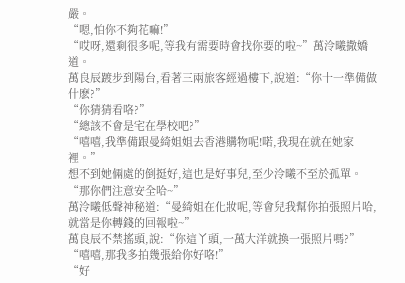嚴。
“嗯,怕你不夠花嘛!”
“哎呀,還剩很多呢,等我有需要時會找你要的啦~”萬泠曦撒嬌道。
萬良辰踱步到陽台,看著三兩旅客經過樓下,說道:“你十一準備做什麽?”
“你猜猜看咯?”
“總該不會是宅在學校吧?”
“嘻嘻,我準備跟曼綺姐姐去香港購物呢!喏,我現在就在她家裡。”
想不到她倆處的倒挺好,這也是好事兒,至少泠曦不至於孤單。
“那你們注意安全哈~”
萬泠曦低聲神秘道:“曼綺姐在化妝呢,等會兒我幫你拍張照片哈,就當是你轉錢的回報啦~”
萬良辰不禁搖頭,說:“你這丫頭,一萬大洋就換一張照片嗎?”
“嘻嘻,那我多拍幾張給你好咯!”
“好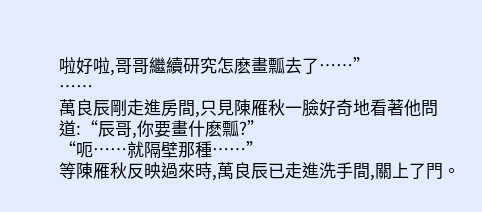啦好啦,哥哥繼續研究怎麽畫瓢去了……”
……
萬良辰剛走進房間,只見陳雁秋一臉好奇地看著他問道:“辰哥,你要畫什麽瓢?”
“呃……就隔壁那種……”
等陳雁秋反映過來時,萬良辰已走進洗手間,關上了門。